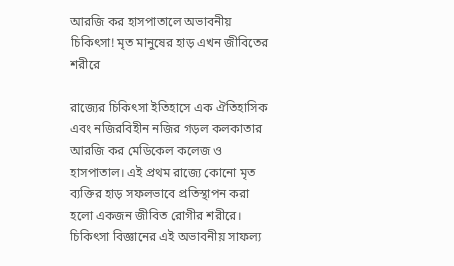আরজি কর হাসপাতালে অভাবনীয় চিকিৎসা! মৃত মানুষের হাড় এখন জীবিতের শরীরে

রাজ্যের চিকিৎসা ইতিহাসে এক ঐতিহাসিক এবং নজিরবিহীন নজির গড়ল কলকাতার আরজি কর মেডিকেল কলেজ ও হাসপাতাল। এই প্রথম রাজ্যে কোনো মৃত ব্যক্তির হাড় সফলভাবে প্রতিস্থাপন করা হলো একজন জীবিত রোগীর শরীরে। চিকিৎসা বিজ্ঞানের এই অভাবনীয় সাফল্য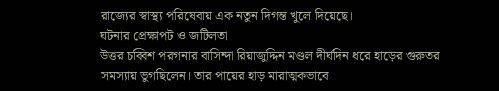রাজ্যের স্বাস্থ্য পরিষেবায় এক নতুন দিগন্ত খুলে দিয়েছে।
ঘটনার প্রেক্ষাপট ও জটিলতা
উত্তর চব্বিশ পরগনার বাসিন্দা রিয়াজুদ্দিন মণ্ডল দীর্ঘদিন ধরে হাড়ের গুরুতর সমস্যায় ভুগছিলেন। তার পায়ের হাড় মারাত্মকভাবে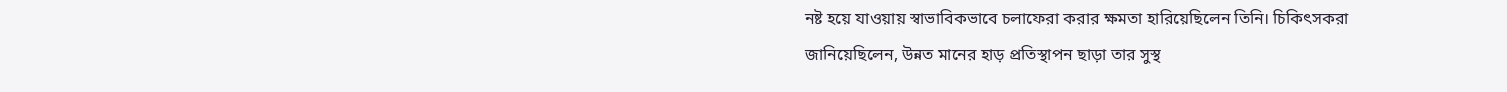নষ্ট হয়ে যাওয়ায় স্বাভাবিকভাবে চলাফেরা করার ক্ষমতা হারিয়েছিলেন তিনি। চিকিৎসকরা জানিয়েছিলেন, উন্নত মানের হাড় প্রতিস্থাপন ছাড়া তার সুস্থ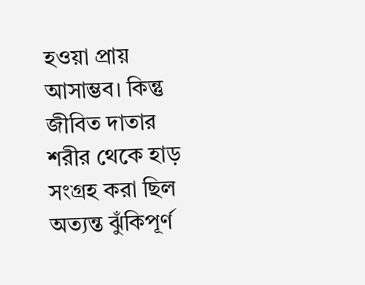হওয়া প্রায় আসাম্ভব। কিন্তু জীবিত দাতার শরীর থেকে হাড় সংগ্রহ করা ছিল অত্যন্ত ঝুঁকিপূর্ণ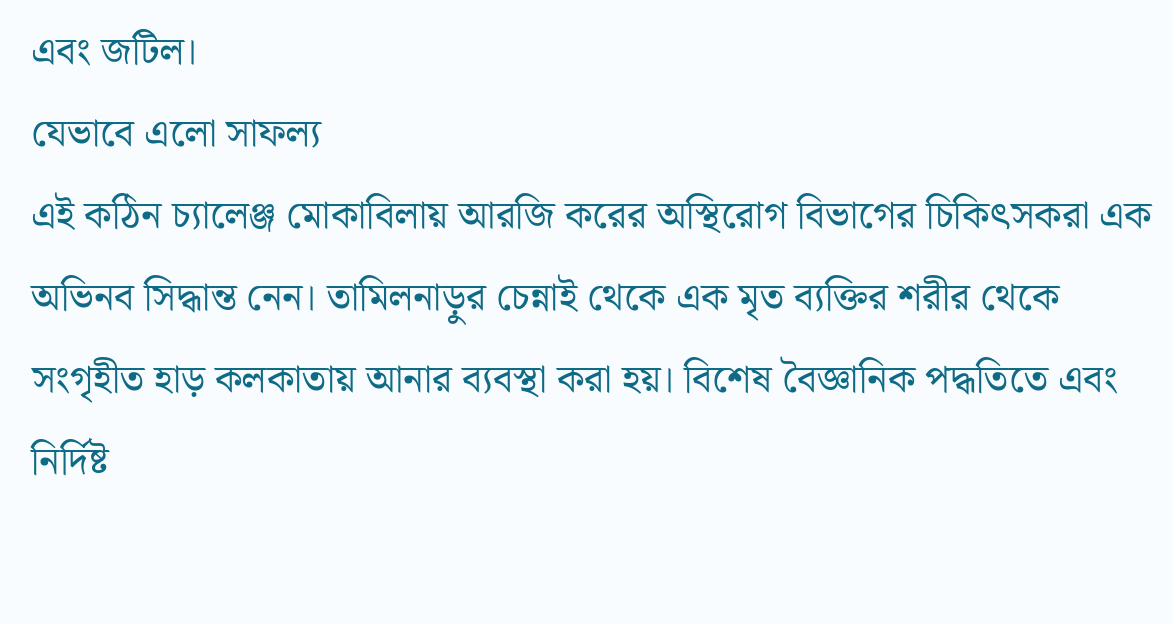এবং জটিল।
যেভাবে এলো সাফল্য
এই কঠিন চ্যালেঞ্জ মোকাবিলায় আরজি করের অস্থিরোগ বিভাগের চিকিৎসকরা এক অভিনব সিদ্ধান্ত নেন। তামিলনাড়ুর চেন্নাই থেকে এক মৃত ব্যক্তির শরীর থেকে সংগৃহীত হাড় কলকাতায় আনার ব্যবস্থা করা হয়। বিশেষ বৈজ্ঞানিক পদ্ধতিতে এবং নির্দিষ্ট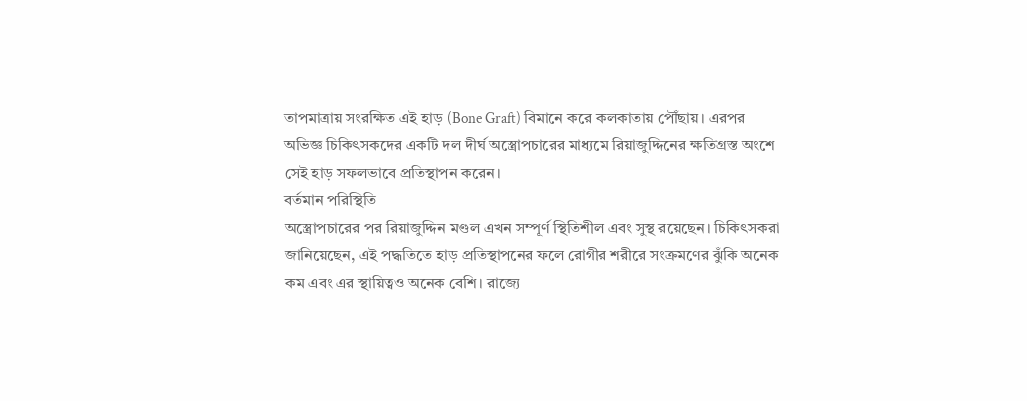তাপমাত্রায় সংরক্ষিত এই হাড় (Bone Graft) বিমানে করে কলকাতায় পৌঁছায়। এরপর অভিজ্ঞ চিকিৎসকদের একটি দল দীর্ঘ অস্ত্রোপচারের মাধ্যমে রিয়াজুদ্দিনের ক্ষতিগ্রস্ত অংশে সেই হাড় সফলভাবে প্রতিস্থাপন করেন।
বর্তমান পরিস্থিতি
অস্ত্রোপচারের পর রিয়াজুদ্দিন মণ্ডল এখন সম্পূর্ণ স্থিতিশীল এবং সুস্থ রয়েছেন। চিকিৎসকরা জানিয়েছেন, এই পদ্ধতিতে হাড় প্রতিস্থাপনের ফলে রোগীর শরীরে সংক্রমণের ঝুঁকি অনেক কম এবং এর স্থায়িত্বও অনেক বেশি। রাজ্যে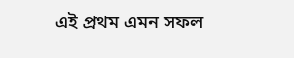এই প্রথম এমন সফল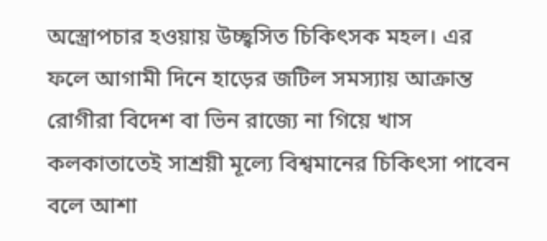অস্ত্রোপচার হওয়ায় উচ্ছ্বসিত চিকিৎসক মহল। এর ফলে আগামী দিনে হাড়ের জটিল সমস্যায় আক্রান্ত রোগীরা বিদেশ বা ভিন রাজ্যে না গিয়ে খাস কলকাতাতেই সাশ্রয়ী মূল্যে বিশ্বমানের চিকিৎসা পাবেন বলে আশা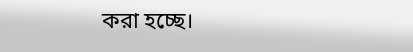করা হচ্ছে।